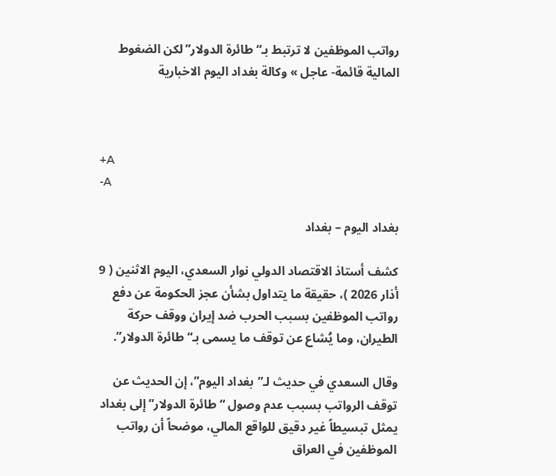رواتب الموظفين لا ترتبط بـ“طائرة الدولار” لكن الضغوط المالية قائمة- عاجل » وكالة بغداد اليوم الاخبارية



+A
-A

بغداد اليوم – بغداد

كشف أستاذ الاقتصاد الدولي نوار السعدي، اليوم الاثنين ( 9 أذار 2026 )، حقيقة ما يتداول بشأن عجز الحكومة عن دفع رواتب الموظفين بسبب الحرب ضد إيران ووقف حركة الطيران، وما يُشاع عن توقف ما يسمى بـ“طائرة الدولار”.

وقال السعدي في حديث لـ”بغداد اليوم”، إن الحديث عن توقف الرواتب بسبب عدم وصول “طائرة الدولار” إلى بغداد يمثل تبسيطاً غير دقيق للواقع المالي، موضحاً أن رواتب الموظفين في العراق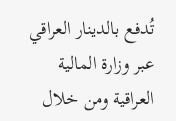تُدفع بالدينار العراقي عبر وزارة المالية العراقية ومن خلال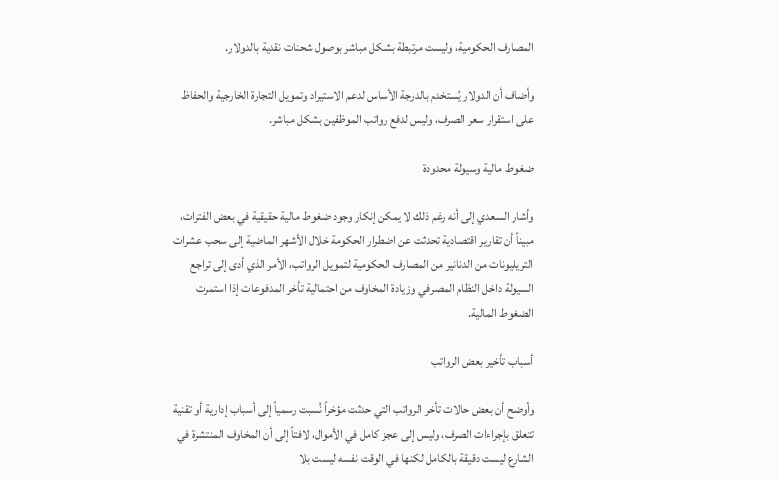المصارف الحكومية، وليست مرتبطة بشكل مباشر بوصول شحنات نقدية بالدولار.

وأضاف أن الدولار يُستخدم بالدرجة الأساس لدعم الاستيراد وتمويل التجارة الخارجية والحفاظ على استقرار سعر الصرف، وليس لدفع رواتب الموظفين بشكل مباشر.

ضغوط مالية وسيولة محدودة

وأشار السعدي إلى أنه رغم ذلك لا يمكن إنكار وجود ضغوط مالية حقيقية في بعض الفترات، مبيناً أن تقارير اقتصادية تحدثت عن اضطرار الحكومة خلال الأشهر الماضية إلى سحب عشرات التريليونات من الدنانير من المصارف الحكومية لتمويل الرواتب، الأمر الذي أدى إلى تراجع السيولة داخل النظام المصرفي وزيادة المخاوف من احتمالية تأخر المدفوعات إذا استمرت الضغوط المالية.

أسباب تأخير بعض الرواتب

وأوضح أن بعض حالات تأخر الرواتب التي حدثت مؤخراً نُسبت رسمياً إلى أسباب إدارية أو تقنية تتعلق بإجراءات الصرف، وليس إلى عجز كامل في الأموال، لافتاً إلى أن المخاوف المنتشرة في الشارع ليست دقيقة بالكامل لكنها في الوقت نفسه ليست بلا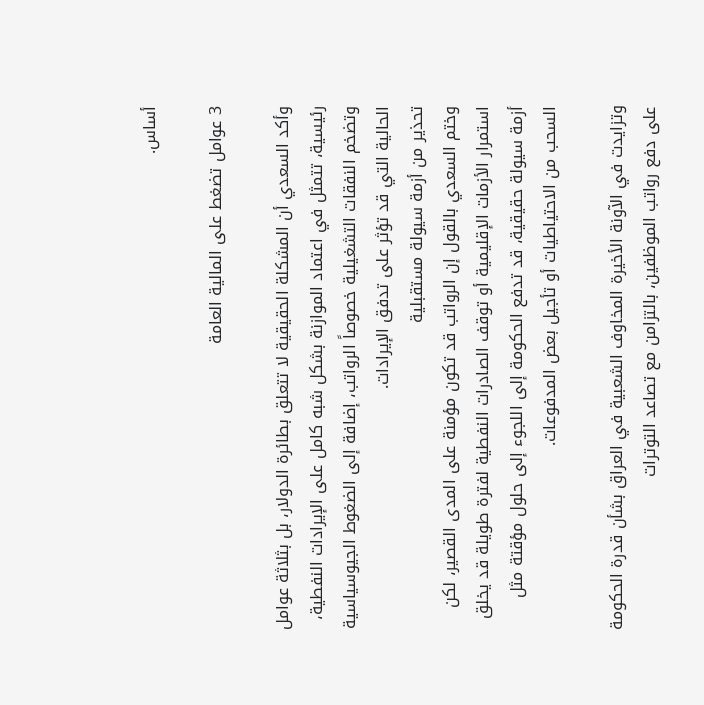أساس.

3 عوامل تضغط على المالية العامة

وأكد السعدي أن المشكلة الحقيقية لا تتعلق بطائرة الدولار، بل بثلاثة عوامل رئيسية، تتمثل في اعتماد الموازنة بشكل شبه كامل على الإيرادات النفطية، وتضخم النفقات التشغيلية خصوصاً الرواتب، إضافة إلى الضغوط الجيوسياسية الحالية التي قد تؤثر على تدفق الإيرادات.
تحذير من أزمة سيولة مستقبلية
وختم السعدي بالقول إن الرواتب قد تكون مؤمنة على المدى القصير، لكن استمرار الأزمات الإقليمية أو توقف الصادرات النفطية لفترة طويلة قد يخلق أزمة سيولة حقيقية، قد تدفع الحكومة إلى اللجوء إلى حلول مؤقتة مثل السحب من الاحتياطيات أو تأجيل بعض المدفوعات.

وتزايدت في الآونة الأخيرة المخاوف الشعبية في العراق بشأن قدرة الحكومة على دفع رواتب الموظفين، بالتزامن مع تصاعد التوترات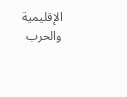الإقليمية والحرب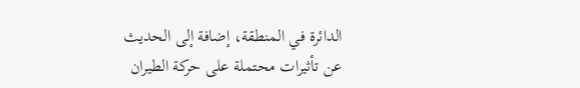الدائرة في المنطقة، إضافة إلى الحديث عن تأثيرات محتملة على حركة الطيران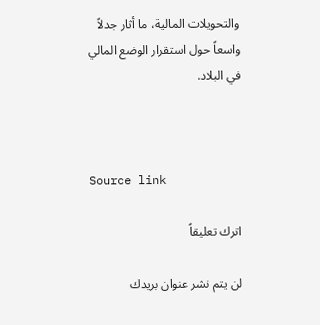والتحويلات المالية، ما أثار جدلاً واسعاً حول استقرار الوضع المالي في البلاد.



Source link

اترك تعليقاً

لن يتم نشر عنوان بريدك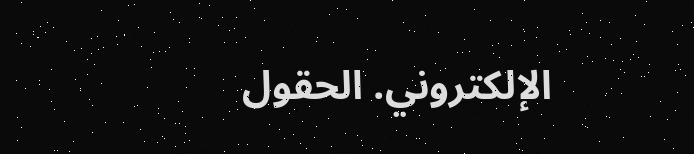الإلكتروني. الحقول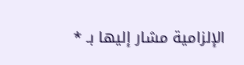الإلزامية مشار إليها بـ *